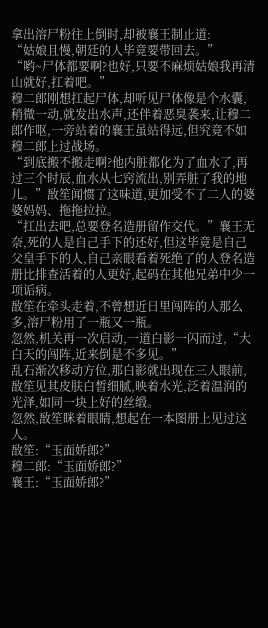拿出溶尸粉往上倒时,却被襄王制止道:
“姑娘且慢,朝廷的人毕竟要带回去。”
“哟~尸体都要啊?也好,只要不麻烦姑娘我再清山就好,扛着吧。”
穆二郎刚想扛起尸体,却听见尸体像是个水囊,稍微一动,就发出水声,还伴着恶臭袭来,让穆二郎作呕,一旁站着的襄王虽站得远,但究竟不如穆二郎上过战场。
“到底搬不搬走啊?他内脏都化为了血水了,再过三个时辰,血水从七窍流出,别弄脏了我的地儿。”敔笙闻惯了这味道,更加受不了二人的婆婆妈妈、拖拖拉拉。
“扛出去吧,总要登名造册留作交代。”襄王无奈,死的人是自己手下的还好,但这毕竟是自己父皇手下的人,自己亲眼看着死绝了的人登名造册比排查活着的人更好,起码在其他兄弟中少一项诟病。
敔笙在牵头走着,不曾想近日里闯阵的人那么多,溶尸粉用了一瓶又一瓶。
忽然,机关再一次启动,一道白影一闪而过,“大白天的闯阵,近来倒是不多见。”
乱石渐次移动方位,那白影就出现在三人眼前,敔笙见其皮肤白皙细腻,映着水光,泛着温润的光泽,如同一块上好的丝缎。
忽然,敔笙眯着眼睛,想起在一本图册上见过这人。
敔笙:“玉面娇郎?”
穆二郎:“玉面娇郎?”
襄王:“玉面娇郎?”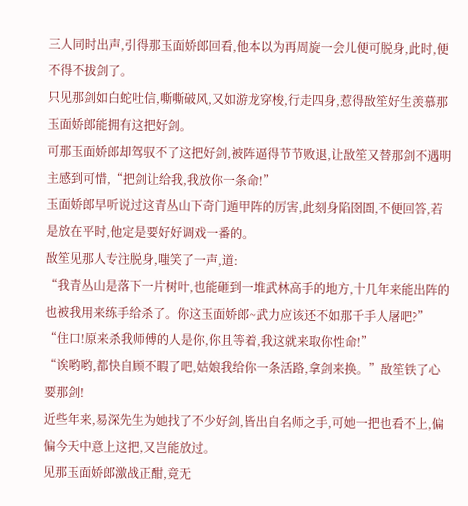三人同时出声,引得那玉面娇郎回看,他本以为再周旋一会儿便可脱身,此时,便不得不拔剑了。
只见那剑如白蛇吐信,嘶嘶破风,又如游龙穿梭,行走四身,惹得敔笙好生羡慕那玉面娇郎能拥有这把好剑。
可那玉面娇郎却驾驭不了这把好剑,被阵逼得节节败退,让敔笙又替那剑不遇明主感到可惜,“把剑让给我,我放你一条命!”
玉面娇郎早听说过这青丛山下奇门遁甲阵的厉害,此刻身陷囹圄,不便回答,若是放在平时,他定是要好好调戏一番的。
敔笙见那人专注脱身,嗤笑了一声,道:
“我青丛山是落下一片树叶,也能砸到一堆武林高手的地方,十几年来能出阵的也被我用来练手给杀了。你这玉面娇郎~武力应该还不如那千手人屠吧?”
“住口!原来杀我师傅的人是你,你且等着,我这就来取你性命!”
“诶哟哟,都快自顾不暇了吧,姑娘我给你一条活路,拿剑来换。”敔笙铁了心要那剑!
近些年来,易深先生为她找了不少好剑,皆出自名师之手,可她一把也看不上,偏偏今天中意上这把,又岂能放过。
见那玉面娇郎激战正酣,竟无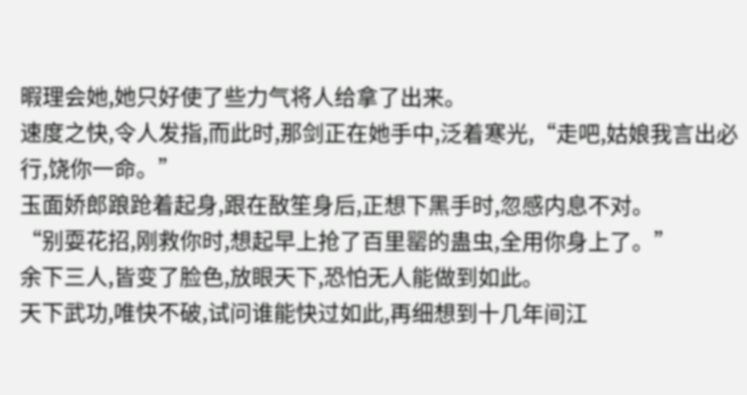暇理会她,她只好使了些力气将人给拿了出来。
速度之快,令人发指,而此时,那剑正在她手中,泛着寒光,“走吧,姑娘我言出必行,饶你一命。”
玉面娇郎踉跄着起身,跟在敔笙身后,正想下黑手时,忽感内息不对。
“别耍花招,刚救你时,想起早上抢了百里罂的蛊虫,全用你身上了。”
余下三人,皆变了脸色,放眼天下,恐怕无人能做到如此。
天下武功,唯快不破,试问谁能快过如此,再细想到十几年间江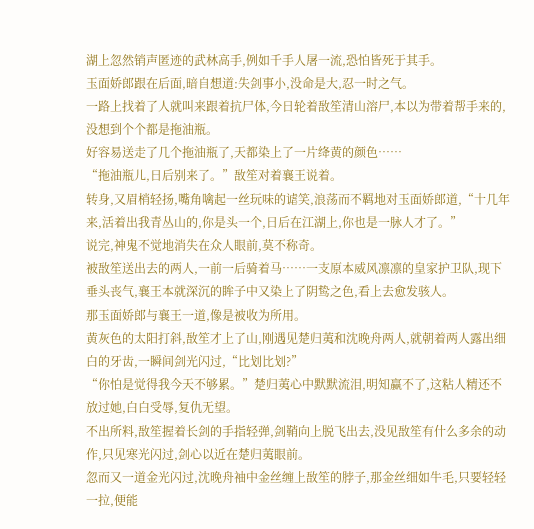湖上忽然销声匿迹的武林高手,例如千手人屠一流,恐怕皆死于其手。
玉面娇郎跟在后面,暗自想道:失剑事小,没命是大,忍一时之气。
一路上找着了人就叫来跟着抗尸体,今日轮着敔笙清山溶尸,本以为带着帮手来的,没想到个个都是拖油瓶。
好容易送走了几个拖油瓶了,天都染上了一片绛黄的颜色……
“拖油瓶儿,日后别来了。”敔笙对着襄王说着。
转身,又眉梢轻扬,嘴角噙起一丝玩味的谑笑,浪荡而不羁地对玉面娇郎道,“十几年来,活着出我青丛山的,你是头一个,日后在江湖上,你也是一脉人才了。”
说完,神鬼不觉地消失在众人眼前,莫不称奇。
被敔笙送出去的两人,一前一后骑着马……一支原本威风凛凛的皇家护卫队,现下垂头丧气,襄王本就深沉的眸子中又染上了阴鸷之色,看上去愈发骇人。
那玉面娇郎与襄王一道,像是被收为所用。
黄灰色的太阳打斜,敔笙才上了山,刚遇见楚归荑和沈晚舟两人,就朝着两人露出细白的牙齿,一瞬间剑光闪过,“比划比划?”
“你怕是觉得我今天不够累。”楚归荑心中默默流泪,明知赢不了,这粘人精还不放过她,白白受辱,复仇无望。
不出所料,敔笙握着长剑的手指轻弹,剑鞘向上脱飞出去,没见敔笙有什么多余的动作,只见寒光闪过,剑心以近在楚归荑眼前。
忽而又一道金光闪过,沈晚舟袖中金丝缠上敔笙的脖子,那金丝细如牛毛,只要轻轻一拉,便能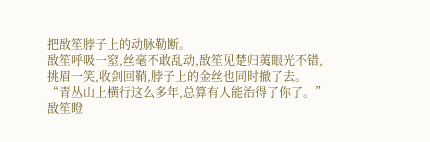把敔笙脖子上的动脉勒断。
敔笙呼吸一窒,丝毫不敢乱动,敔笙见楚归荑眼光不错,挑眉一笑,收剑回鞘,脖子上的金丝也同时撤了去。
“青丛山上横行这么多年,总算有人能治得了你了。”
敔笙瞪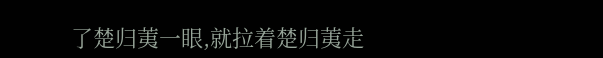了楚归荑一眼,就拉着楚归荑走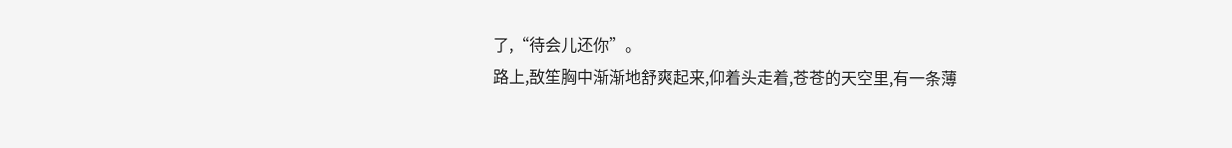了,“待会儿还你”。
路上,敔笙胸中渐渐地舒爽起来,仰着头走着,苍苍的天空里,有一条薄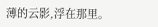薄的云影,浮在那里。